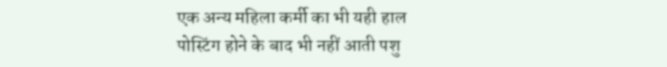एक अन्य महिला कर्मी का भी यही हाल
पोस्टिंग होने के बाद भी नहीं आती पशु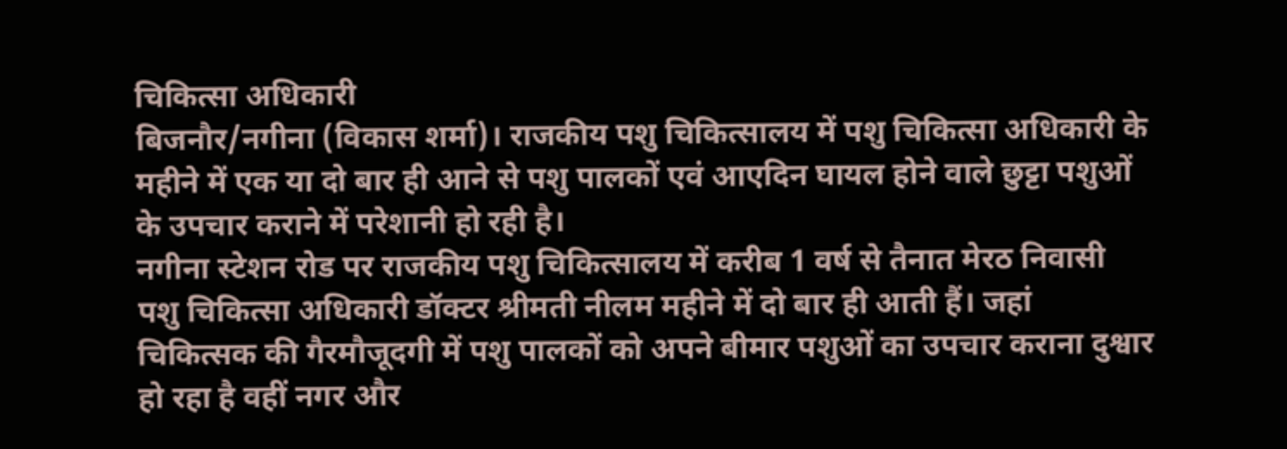चिकित्सा अधिकारी
बिजनौर/नगीना (विकास शर्मा)। राजकीय पशु चिकित्सालय में पशु चिकित्सा अधिकारी के महीने में एक या दो बार ही आने से पशु पालकों एवं आएदिन घायल होने वाले छुट्टा पशुओं के उपचार कराने में परेशानी हो रही है।
नगीना स्टेशन रोड पर राजकीय पशु चिकित्सालय में करीब 1 वर्ष से तैनात मेरठ निवासी पशु चिकित्सा अधिकारी डॉक्टर श्रीमती नीलम महीने में दो बार ही आती हैं। जहां चिकित्सक की गैरमौजूदगी में पशु पालकों को अपने बीमार पशुओं का उपचार कराना दुश्वार हो रहा है वहीं नगर और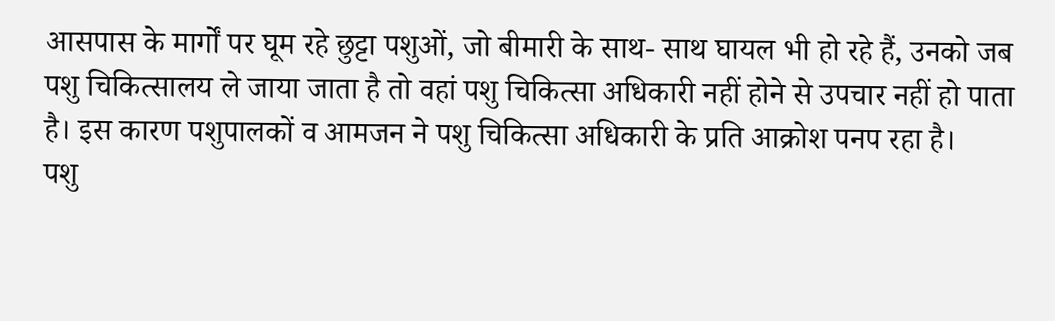आसपास के मार्गों पर घूम रहे छुट्टा पशुओं, जो बीमारी के साथ- साथ घायल भी हो रहे हैं, उनको जब पशु चिकित्सालय ले जाया जाता है तो वहां पशु चिकित्सा अधिकारी नहीं होने से उपचार नहीं हो पाता है। इस कारण पशुपालकों व आमजन ने पशु चिकित्सा अधिकारी के प्रति आक्रोश पनप रहा है।
पशु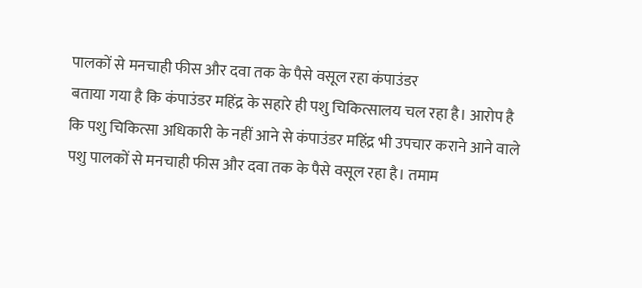पालकों से मनचाही फीस और दवा तक के पैसे वसूल रहा कंपाउंडर
बताया गया है कि कंपाउंडर महिंद्र के सहारे ही पशु चिकित्सालय चल रहा है। आरोप है कि पशु चिकित्सा अधिकारी के नहीं आने से कंपाउंडर महिंद्र भी उपचार कराने आने वाले पशु पालकों से मनचाही फीस और दवा तक के पैसे वसूल रहा है। तमाम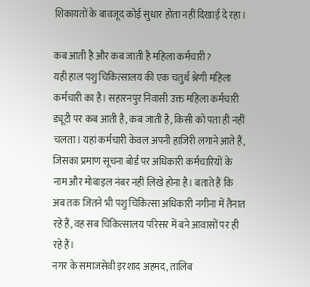शिकायतों के बावजूद कोई सुधार होता नहीं दिखाई दे रहा।

कब आती है और कब जाती है महिला कर्मचारी?
यही हाल पशु चिकित्सालय की एक चतुर्थ श्रेणी महिला कर्मचारी का है। सहारनपुर निवासी उक्त महिला कर्मचारी ड्यूटी पर कब आती है, कब जाती है, किसी को पता ही नहीं चलता। यहां कर्मचारी केवल अपनी हाजिरी लगाने आते हैं, जिसका प्रमाण सूचना बोर्ड पर अधिकारी कर्मचारियों के नाम और मोबाइल नंबर नहीं लिखे होना है। बताते हैं कि अब तक जितने भी पशु चिकित्सा अधिकारी नगीना में तैनात रहे हैं, वह सब चिकित्सालय परिसर में बने आवासों पर ही रहे हैं।
नगर के समाजसेवी इरशाद अहमद, तालिब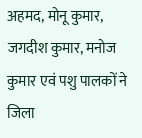अहमद, मोनू कुमार, जगदीश कुमार, मनोज कुमार एवं पशु पालकों ने जिला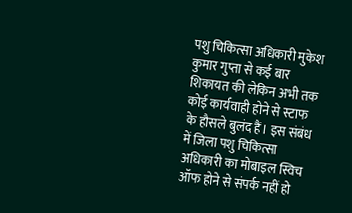पशु चिकित्सा अधिकारी मुकेश कुमार गुप्ता से कई बार शिकायत की लेकिन अभी तक कोई कार्यवाही होने से स्टाफ के हौसले बुलंद हैं। इस संबंध में जिला पशु चिकित्सा अधिकारी का मोबाइल स्विच ऑफ होने से संपर्क नहीं हो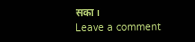सका।
Leave a comment